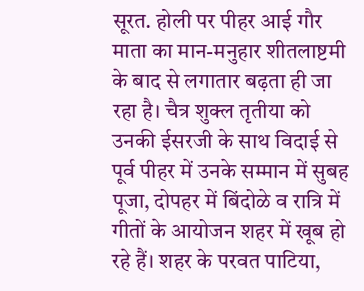सूरत. होली पर पीहर आई गौर माता का मान-मनुहार शीतलाष्टमी के बाद से लगातार बढ़ता ही जा रहा है। चैत्र शुक्ल तृतीया को उनकी ईसरजी के साथ विदाई से पूर्व पीहर में उनके सम्मान में सुबह पूजा, दोपहर में बिंदोळे व रात्रि में गीतों के आयोजन शहर में खूब हो रहे हैं। शहर के परवत पाटिया,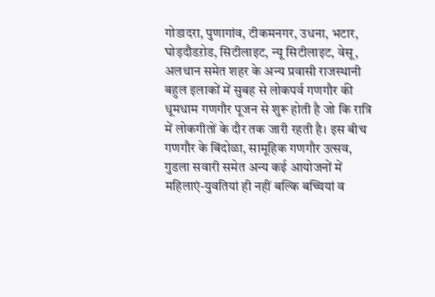गोडादरा, पुणागांव, टीकमनगर, उधना, भटार, घोड़दौडऱोड, सिटीलाइट, न्यू सिटीलाइट, वेसू, अलथान समेत शहर के अन्य प्रवासी राजस्थानी बहुल इलाकों में सुबह से लोकपर्व गणगौर की धूमधाम गणगौर पूजन से शुरू होती है जो कि रात्रि में लोकगीतों के दौर तक जारी रहती है। इस बीच गणगौर के बिंदोळा, सामूहिक गणगौर उत्सव, गुडला सवारी समेत अन्य कई आयोजनों में महिलाएं-युवतियां ही नहीं बल्कि बच्चियां व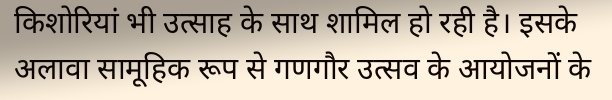किशोरियां भी उत्साह के साथ शामिल हो रही है। इसके अलावा सामूहिक रूप से गणगौर उत्सव के आयोजनों के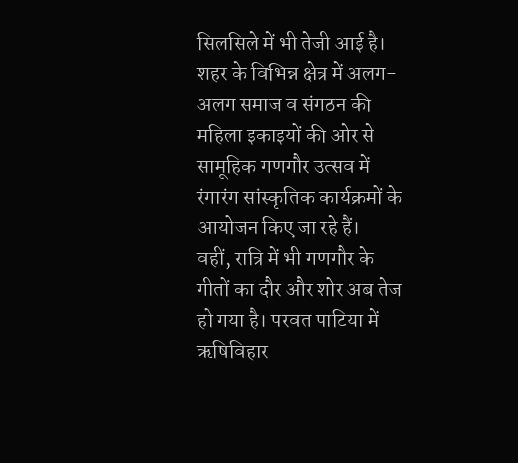सिलसिले में भी तेजी आई है। शहर के विभिन्न क्षेत्र में अलग-अलग समाज व संगठन की महिला इकाइयों की ओर से सामूहिक गणगौर उत्सव में रंगारंग सांस्कृतिक कार्यक्रमों के आयोजन किए जा रहे हैं।
वहीं, रात्रि में भी गणगौर के गीतों का दौर और शोर अब तेज हो गया है। परवत पाटिया में ऋषिविहार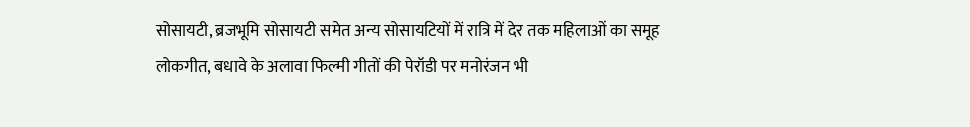सोसायटी, ब्रजभूमि सोसायटी समेत अन्य सोसायटियों में रात्रि में देर तक महिलाओं का समूह लोकगीत, बधावे के अलावा फिल्मी गीतों की पेरॉडी पर मनोरंजन भी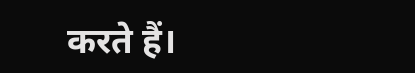करते हैं।